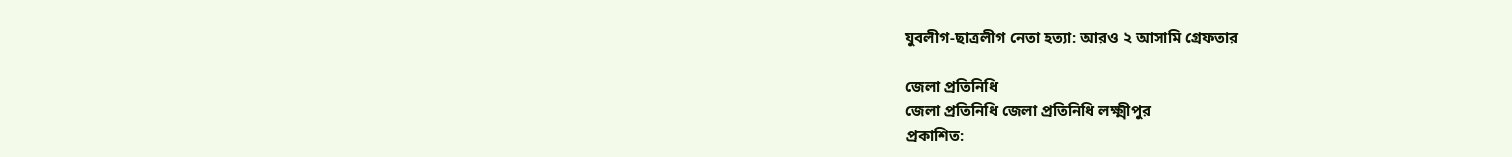যুবলীগ-ছাত্রলীগ নেতা হত্যা: আরও ২ আসামি গ্রেফতার

জেলা প্রতিনিধি
জেলা প্রতিনিধি জেলা প্রতিনিধি লক্ষ্মীপুর
প্রকাশিত: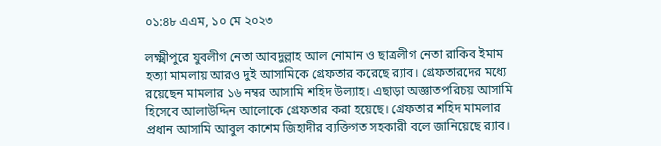০১:৪৮ এএম, ১০ মে ২০২৩

লক্ষ্মীপুরে যুবলীগ নেতা আবদুল্লাহ আল নোমান ও ছাত্রলীগ নেতা রাকিব ইমাম হত্যা মামলায় আরও দুই আসামিকে গ্রেফতার করেছে র‌্যাব। গ্রেফতারদের মধ্যে রয়েছেন মামলার ১৬ নম্বর আসামি শহিদ উল্যাহ। এছাড়া অজ্ঞাতপরিচয় আসামি হিসেবে আলাউদ্দিন আলোকে গ্রেফতার করা হয়েছে। গ্রেফতার শহিদ মামলার প্রধান আসামি আবুল কাশেম জিহাদীর ব্যক্তিগত সহকারী বলে জানিয়েছে র‌্যাব।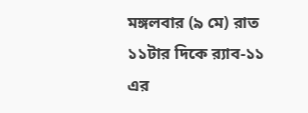মঙ্গলবার (৯ মে) রাত ১১টার দিকে র‌্যাব-১১ এর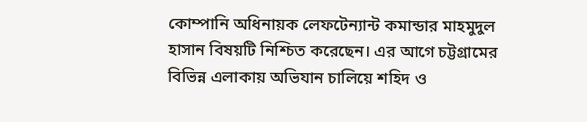কোম্পানি অধিনায়ক লেফটেন্যান্ট কমান্ডার মাহমুদুল হাসান বিষয়টি নিশ্চিত করেছেন। এর আগে চট্টগ্রামের বিভিন্ন এলাকায় অভিযান চালিয়ে শহিদ ও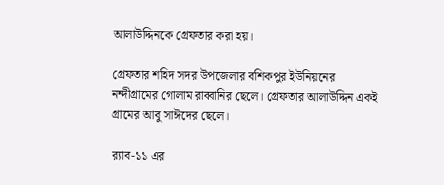আলাউদ্দিনকে গ্রেফতার করা হয়।

গ্রেফতার শহিদ সদর উপজেলার বশিকপুর ইউনিয়নের নন্দীগ্রামের গোলাম রাব্বানির ছেলে। গ্রেফতার আলাউদ্দিন একই গ্রামের আবু সাঈদের ছেলে।

র‌্যাব-১১ এর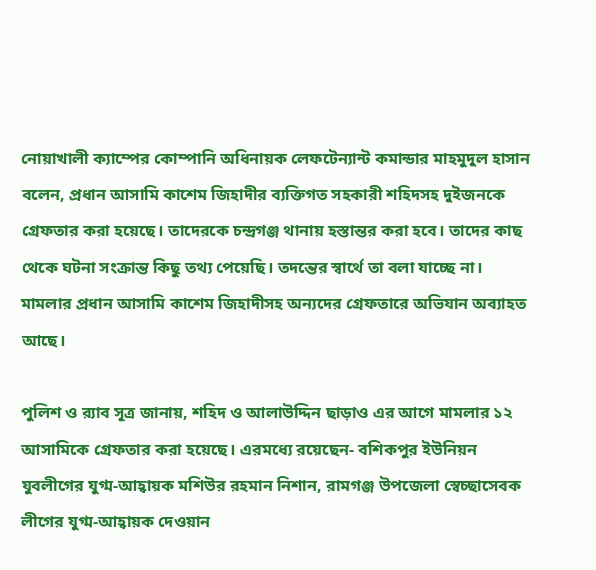নোয়াখালী ক্যাম্পের কোম্পানি অধিনায়ক লেফটেন্যান্ট কমান্ডার মাহমুদুল হাসান বলেন, প্রধান আসামি কাশেম জিহাদীর ব্যক্তিগত সহকারী শহিদসহ দুইজনকে গ্রেফতার করা হয়েছে। তাদেরকে চন্দ্রগঞ্জ থানায় হস্তান্তর করা হবে। তাদের কাছ থেকে ঘটনা সংক্রান্ত কিছু তথ্য পেয়েছি। তদন্তের স্বার্থে তা বলা যাচ্ছে না। মামলার প্রধান আসামি কাশেম জিহাদীসহ অন্যদের গ্রেফতারে অভিযান অব্যাহত আছে।

পুলিশ ও র‌্যাব সূত্র জানায়, শহিদ ও আলাউদ্দিন ছাড়াও এর আগে মামলার ১২ আসামিকে গ্রেফতার করা হয়েছে। এরমধ্যে রয়েছেন- বশিকপুর ইউনিয়ন যুবলীগের যুগ্ম-আহ্বায়ক মশিউর রহমান নিশান, রামগঞ্জ উপজেলা স্বেচ্ছাসেবক লীগের যুগ্ম-আহ্বায়ক দেওয়ান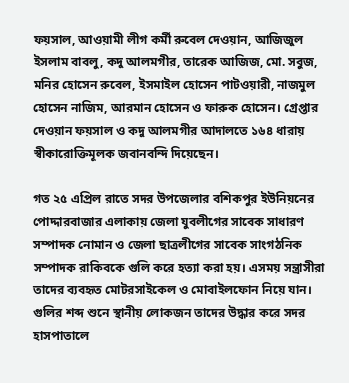ফয়সাল, আওয়ামী লীগ কর্মী রুবেল দেওয়ান, আজিজুল ইসলাম বাবলু, কদু আলমগীর, তারেক আজিজ, মো. সবুজ, মনির হোসেন রুবেল, ইসমাইল হোসেন পাটওয়ারী, নাজমুল হোসেন নাজিম, আরমান হোসেন ও ফারুক হোসেন। গ্রেপ্তার দেওয়ান ফয়সাল ও কদু আলমগীর আদালতে ১৬৪ ধারায় স্বীকারোক্তিমূলক জবানবন্দি দিয়েছেন।

গত ২৫ এপ্রিল রাতে সদর উপজেলার বশিকপুর ইউনিয়নের পোদ্দারবাজার এলাকায় জেলা যুবলীগের সাবেক সাধারণ সম্পাদক নোমান ও জেলা ছাত্রলীগের সাবেক সাংগঠনিক সম্পাদক রাকিবকে গুলি করে হত্যা করা হয়। এসময় সন্ত্রাসীরা তাদের ব্যবহৃত মোটরসাইকেল ও মোবাইলফোন নিয়ে যান। গুলির শব্দ শুনে স্থানীয় লোকজন তাদের উদ্ধার করে সদর হাসপাতালে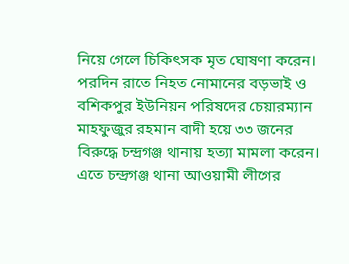নিয়ে গেলে চিকিৎসক মৃত ঘোষণা করেন। পরদিন রাতে নিহত নোমানের বড়ভাই ও বশিকপুর ইউনিয়ন পরিষদের চেয়ারম্যান মাহফুজুর রহমান বাদী হয়ে ৩৩ জনের বিরুদ্ধে চন্দ্রগঞ্জ থানায় হত্যা মামলা করেন। এতে চন্দ্রগঞ্জ থানা আওয়ামী লীগের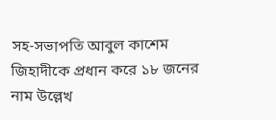সহ-সভাপতি আবুল কাশেম জিহাদীকে প্রধান করে ১৮ জনের নাম উল্লেখ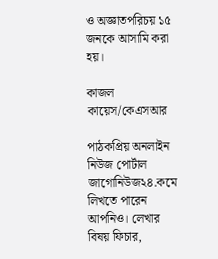ও অজ্ঞাতপরিচয় ১৫ জনকে আসামি করা হয়।

কাজল কায়েস/কেএসআর

পাঠকপ্রিয় অনলাইন নিউজ পোর্টাল জাগোনিউজ২৪.কমে লিখতে পারেন আপনিও। লেখার বিষয় ফিচার,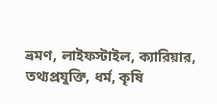ভ্রমণ, লাইফস্টাইল, ক্যারিয়ার, তথ্যপ্রযুক্তি, ধর্ম, কৃষি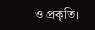ও প্রকৃতি।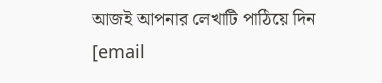আজই আপনার লেখাটি পাঠিয়ে দিন [email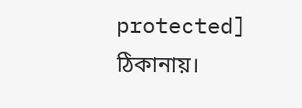protected] ঠিকানায়।